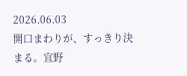2026.06.03
開口まわりが、すっきり決まる。宜野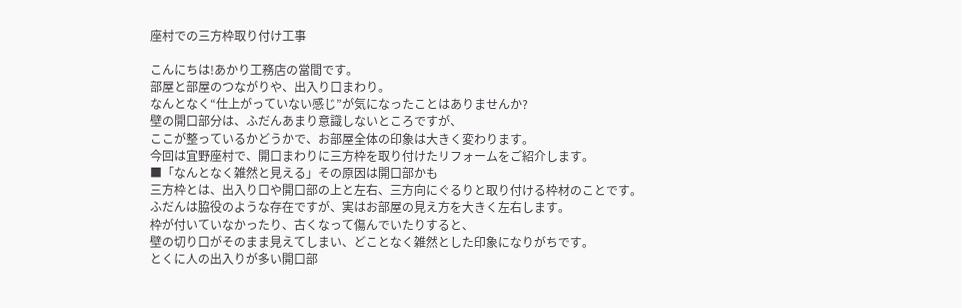座村での三方枠取り付け工事

こんにちは!あかり工務店の當間です。
部屋と部屋のつながりや、出入り口まわり。
なんとなく“仕上がっていない感じ”が気になったことはありませんか?
壁の開口部分は、ふだんあまり意識しないところですが、
ここが整っているかどうかで、お部屋全体の印象は大きく変わります。
今回は宜野座村で、開口まわりに三方枠を取り付けたリフォームをご紹介します。
■「なんとなく雑然と見える」その原因は開口部かも
三方枠とは、出入り口や開口部の上と左右、三方向にぐるりと取り付ける枠材のことです。
ふだんは脇役のような存在ですが、実はお部屋の見え方を大きく左右します。
枠が付いていなかったり、古くなって傷んでいたりすると、
壁の切り口がそのまま見えてしまい、どことなく雑然とした印象になりがちです。
とくに人の出入りが多い開口部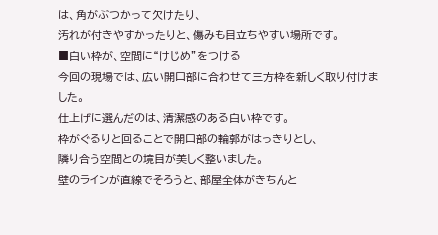は、角がぶつかって欠けたり、
汚れが付きやすかったりと、傷みも目立ちやすい場所です。
■白い枠が、空間に“けじめ”をつける
今回の現場では、広い開口部に合わせて三方枠を新しく取り付けました。
仕上げに選んだのは、清潔感のある白い枠です。
枠がぐるりと回ることで開口部の輪郭がはっきりとし、
隣り合う空間との境目が美しく整いました。
壁のラインが直線でそろうと、部屋全体がきちんと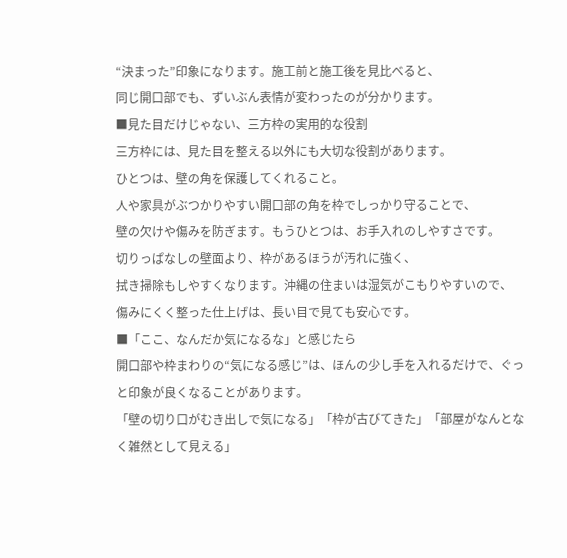“決まった”印象になります。施工前と施工後を見比べると、
同じ開口部でも、ずいぶん表情が変わったのが分かります。
■見た目だけじゃない、三方枠の実用的な役割
三方枠には、見た目を整える以外にも大切な役割があります。
ひとつは、壁の角を保護してくれること。
人や家具がぶつかりやすい開口部の角を枠でしっかり守ることで、
壁の欠けや傷みを防ぎます。もうひとつは、お手入れのしやすさです。
切りっぱなしの壁面より、枠があるほうが汚れに強く、
拭き掃除もしやすくなります。沖縄の住まいは湿気がこもりやすいので、
傷みにくく整った仕上げは、長い目で見ても安心です。
■「ここ、なんだか気になるな」と感じたら
開口部や枠まわりの“気になる感じ”は、ほんの少し手を入れるだけで、ぐっと印象が良くなることがあります。
「壁の切り口がむき出しで気になる」「枠が古びてきた」「部屋がなんとなく雑然として見える」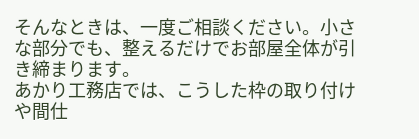そんなときは、一度ご相談ください。小さな部分でも、整えるだけでお部屋全体が引き締まります。
あかり工務店では、こうした枠の取り付けや間仕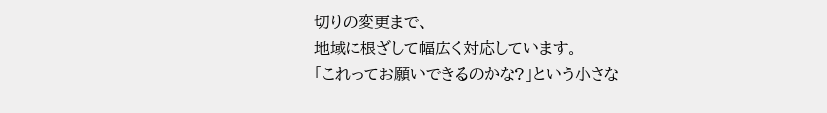切りの変更まで、
地域に根ざして幅広く対応しています。
「これってお願いできるのかな?」という小さな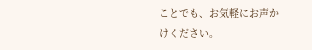ことでも、お気軽にお声かけください。